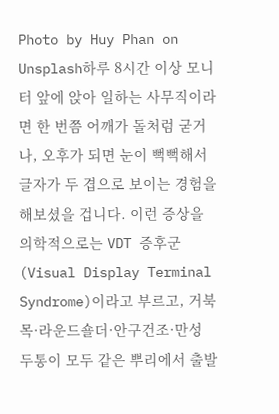Photo by Huy Phan on Unsplash하루 8시간 이상 모니터 앞에 앉아 일하는 사무직이라면 한 번쯤 어깨가 돌처럼 굳거나, 오후가 되면 눈이 뻑뻑해서 글자가 두 겹으로 보이는 경험을 해보셨을 겁니다. 이런 증상을 의학적으로는 VDT 증후군(Visual Display Terminal Syndrome)이라고 부르고, 거북목·라운드숄더·안구건조·만성 두통이 모두 같은 뿌리에서 출발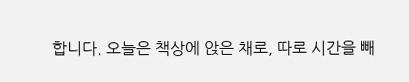합니다. 오늘은 책상에 앉은 채로, 따로 시간을 빼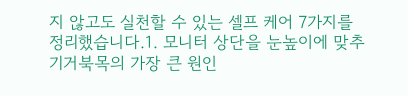지 않고도 실천할 수 있는 셀프 케어 7가지를 정리했습니다.1. 모니터 상단을 눈높이에 맞추기거북목의 가장 큰 원인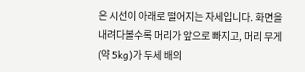은 시선이 아래로 떨어지는 자세입니다. 화면을 내려다볼수록 머리가 앞으로 빠지고, 머리 무게(약 5kg)가 두세 배의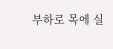부하로 목에 실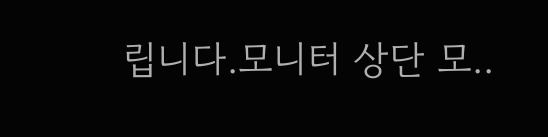립니다.모니터 상단 모..